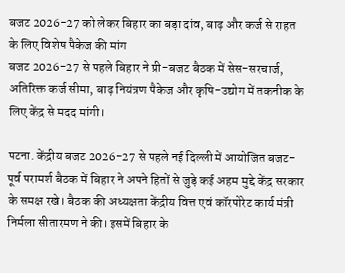बजट 2026-27 को लेकर बिहार का बड़ा दांव, बाढ़ और कर्ज से राहत के लिए विशेष पैकेज की मांग
बजट 2026-27 से पहले बिहार ने प्री-बजट बैठक में सेस-सरचार्ज, अतिरिक्त कर्ज सीमा, बाढ़ नियंत्रण पैकेज और कृषि-उद्योग में तकनीक के लिए केंद्र से मदद मांगी।

पटना. केंद्रीय बजट 2026-27 से पहले नई दिल्ली में आयोजित बजट-पूर्व परामर्श बैठक में बिहार ने अपने हितों से जुड़े कई अहम मुद्दे केंद्र सरकार के समक्ष रखे। बैठक की अध्यक्षता केंद्रीय वित्त एवं कॉरपोरेट कार्य मंत्री निर्मला सीतारमण ने की। इसमें बिहार के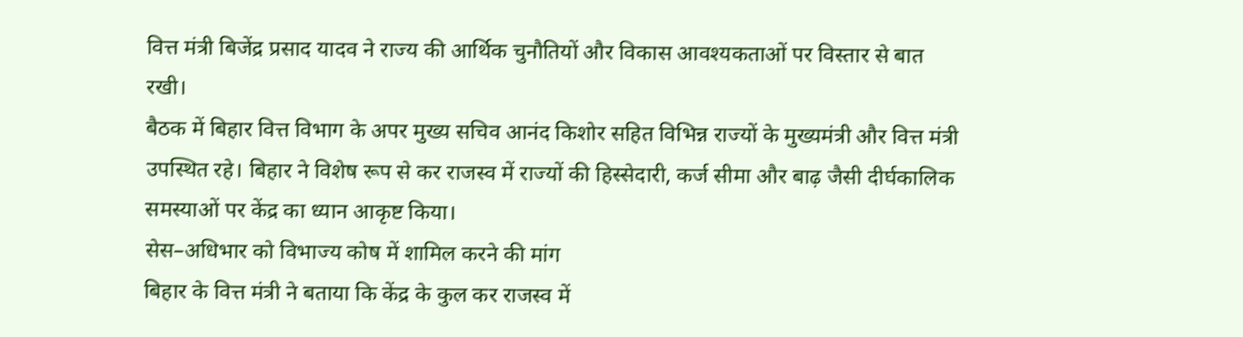वित्त मंत्री बिजेंद्र प्रसाद यादव ने राज्य की आर्थिक चुनौतियों और विकास आवश्यकताओं पर विस्तार से बात रखी।
बैठक में बिहार वित्त विभाग के अपर मुख्य सचिव आनंद किशोर सहित विभिन्न राज्यों के मुख्यमंत्री और वित्त मंत्री उपस्थित रहे। बिहार ने विशेष रूप से कर राजस्व में राज्यों की हिस्सेदारी, कर्ज सीमा और बाढ़ जैसी दीर्घकालिक समस्याओं पर केंद्र का ध्यान आकृष्ट किया।
सेस–अधिभार को विभाज्य कोष में शामिल करने की मांग
बिहार के वित्त मंत्री ने बताया कि केंद्र के कुल कर राजस्व में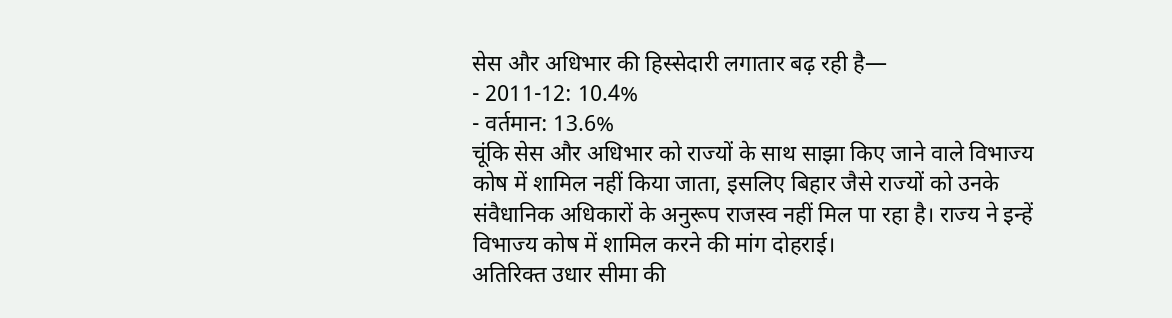सेस और अधिभार की हिस्सेदारी लगातार बढ़ रही है—
- 2011-12: 10.4%
- वर्तमान: 13.6%
चूंकि सेस और अधिभार को राज्यों के साथ साझा किए जाने वाले विभाज्य कोष में शामिल नहीं किया जाता, इसलिए बिहार जैसे राज्यों को उनके संवैधानिक अधिकारों के अनुरूप राजस्व नहीं मिल पा रहा है। राज्य ने इन्हें विभाज्य कोष में शामिल करने की मांग दोहराई।
अतिरिक्त उधार सीमा की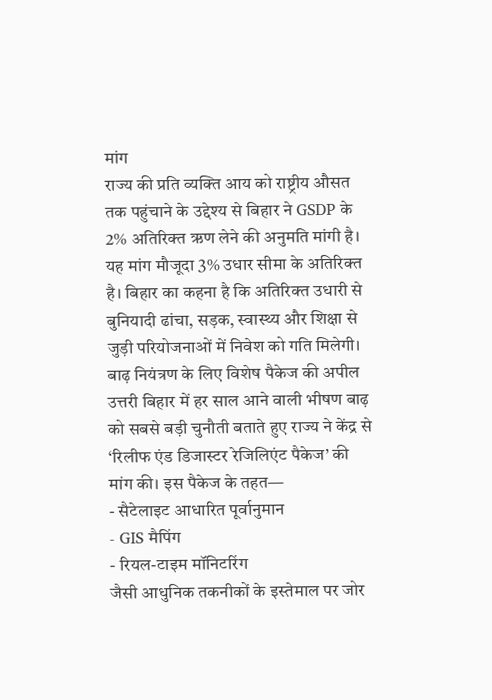मांग
राज्य की प्रति व्यक्ति आय को राष्ट्रीय औसत तक पहुंचाने के उद्देश्य से बिहार ने GSDP के 2% अतिरिक्त ऋण लेने की अनुमति मांगी है। यह मांग मौजूदा 3% उधार सीमा के अतिरिक्त है। बिहार का कहना है कि अतिरिक्त उधारी से बुनियादी ढांचा, सड़क, स्वास्थ्य और शिक्षा से जुड़ी परियोजनाओं में निवेश को गति मिलेगी।
बाढ़ नियंत्रण के लिए विशेष पैकेज की अपील
उत्तरी बिहार में हर साल आने वाली भीषण बाढ़ को सबसे बड़ी चुनौती बताते हुए राज्य ने केंद्र से ‘रिलीफ एंड डिजास्टर रेजिलिएंट पैकेज’ की मांग की। इस पैकेज के तहत—
- सैटेलाइट आधारित पूर्वानुमान
- GIS मैपिंग
- रियल-टाइम मॉनिटरिंग
जैसी आधुनिक तकनीकों के इस्तेमाल पर जोर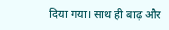दिया गया। साथ ही बाढ़ और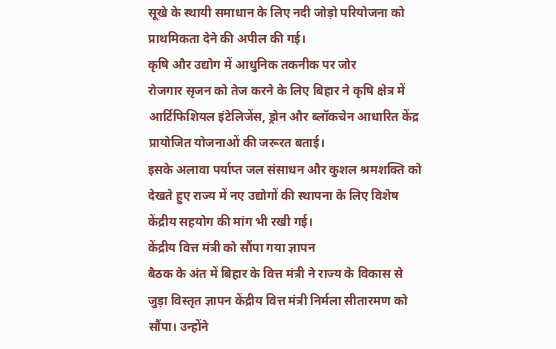सूखे के स्थायी समाधान के लिए नदी जोड़ो परियोजना को प्राथमिकता देने की अपील की गई।
कृषि और उद्योग में आधुनिक तकनीक पर जोर
रोजगार सृजन को तेज करने के लिए बिहार ने कृषि क्षेत्र में आर्टिफिशियल इंटेलिजेंस, ड्रोन और ब्लॉकचेन आधारित केंद्र प्रायोजित योजनाओं की जरूरत बताई।
इसके अलावा पर्याप्त जल संसाधन और कुशल श्रमशक्ति को देखते हुए राज्य में नए उद्योगों की स्थापना के लिए विशेष केंद्रीय सहयोग की मांग भी रखी गई।
केंद्रीय वित्त मंत्री को सौंपा गया ज्ञापन
बैठक के अंत में बिहार के वित्त मंत्री ने राज्य के विकास से जुड़ा विस्तृत ज्ञापन केंद्रीय वित्त मंत्री निर्मला सीतारमण को सौंपा। उन्होंने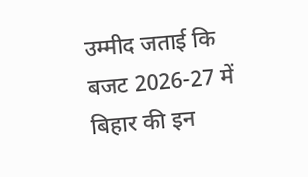उम्मीद जताई कि बजट 2026-27 में बिहार की इन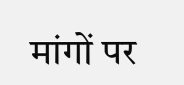मांगों पर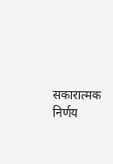सकारात्मक निर्णय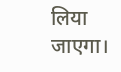लिया जाएगा।